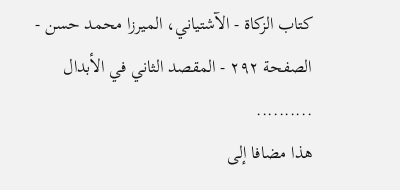كتاب الزكاة - الآشتياني، الميرزا محمد حسن - الصفحة ٢٩٢ - المقصد الثاني في الأبدال
..........
هذا مضافا إلى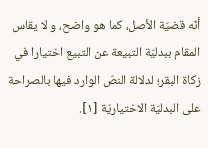أنّه قضيّة الأصل، كما هو واضح، و لا يقاس المقام ببدليّة التبيعة عن التبيع اختيارا في زكاة البقر؛ لدلالة النصّ الوارد فيها بالصراحة على البدليّة الاختياريّة [١].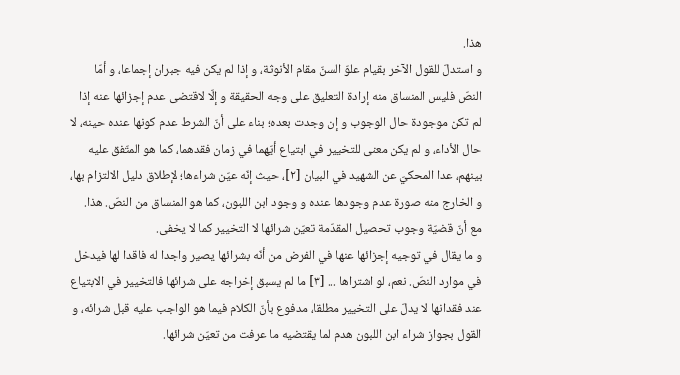هذا.
و استدلّ للقول الآخر بقيام علوّ السنّ مقام الأنوثة، و إذا لم يكن فيه جبران إجماعا، و أمّا النصّ فليس المنساق منه إرادة التعليق على وجه الحقيقة و إلّا لاقتضى عدم إجزائها عنه إذا لم تكن موجودة حال الوجوب و إن وجدت بعده؛ بناء على أنّ الشرط عدم كونها عنده حينه، لا حال الأداء، و لم يكن معنى للتخيير في ابتياع أيّهما في زمان فقدهما، كما هو المتّفق عليه بينهم، عدا المحكيّ عن الشهيد في البيان [٢]، حيث إنّه عيّن شراءها؛ لإطلاق دليل الالتزام بها، و الخارج منه صورة عدم وجودها عنده و وجود ابن اللبون، كما هو المنساق من النصّ. هذا.
مع أنّ قضيّة وجوب تحصيل المقدّمة تعيّن شرائها لا التخيير كما لا يخفى.
و ما يقال في توجيه إجزائها عنها في الفرض من أنّه بشرائها يصير واجدا له فاقدا لها فيدخل في موارد النصّ. نعم، لو اشتراها ... [٣] ما لم يسبق إخراجه على شرائها فالتخيير في الابتياع عند فقدانها لا يدلّ على التخيير مطلقا، مدفوع بأنّ الكلام فيما هو الواجب عليه قبل شرائه، و القول بجواز شراء ابن اللبون هدم لما يقتضيه ما عرفت من تعيّن شرائها.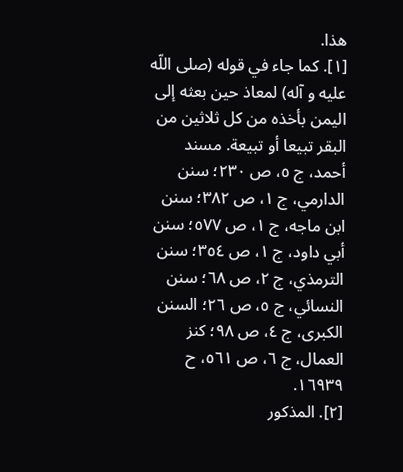هذا.
[١]. كما جاء في قوله (صلى اللّه عليه و آله) لمعاذ حين بعثه إلى اليمن بأخذه من كل ثلاثين من البقر تبيعا أو تبيعة. مسند أحمد، ج ٥، ص ٢٣٠؛ سنن الدارمي، ج ١، ص ٣٨٢؛ سنن ابن ماجه، ج ١، ص ٥٧٧؛ سنن أبي داود، ج ١، ص ٣٥٤؛ سنن الترمذي، ج ٢، ص ٦٨؛ سنن النسائي، ج ٥، ص ٢٦؛ السنن الكبرى، ج ٤، ص ٩٨؛ كنز العمال، ج ٦، ص ٥٦١، ح ١٦٩٣٩.
[٢]. المذكور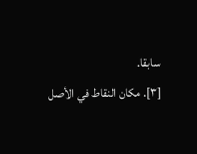سابقا.
[٣]. مكان النقاط في الأصل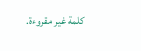كلمة غير مقروءة.